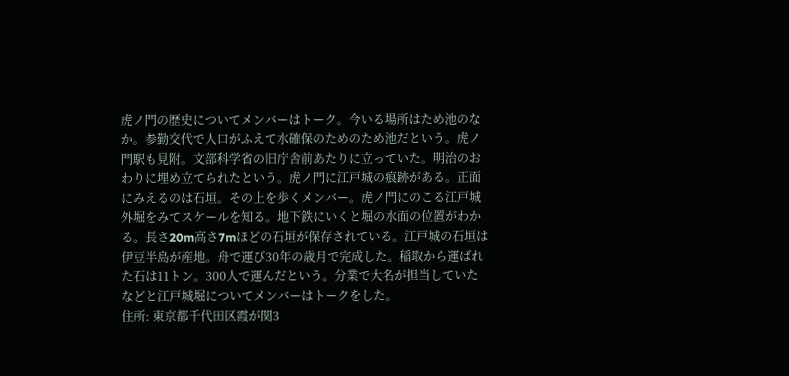虎ノ門の歴史についてメンバーはトーク。今いる場所はため池のなか。参勤交代で人口がふえて水確保のためのため池だという。虎ノ門駅も見附。文部科学省の旧庁舎前あたりに立っていた。明治のおわりに埋め立てられたという。虎ノ門に江戸城の痕跡がある。正面にみえるのは石垣。その上を歩くメンバー。虎ノ門にのこる江戸城外堀をみてスケールを知る。地下鉄にいくと堀の水面の位置がわかる。長さ20m高さ7mほどの石垣が保存されている。江戸城の石垣は伊豆半島が産地。舟で運び30年の歳月で完成した。稲取から運ばれた石は11トン。300人で運んだという。分業で大名が担当していたなどと江戸城堀についてメンバーはトークをした。
住所: 東京都千代田区霞が関3